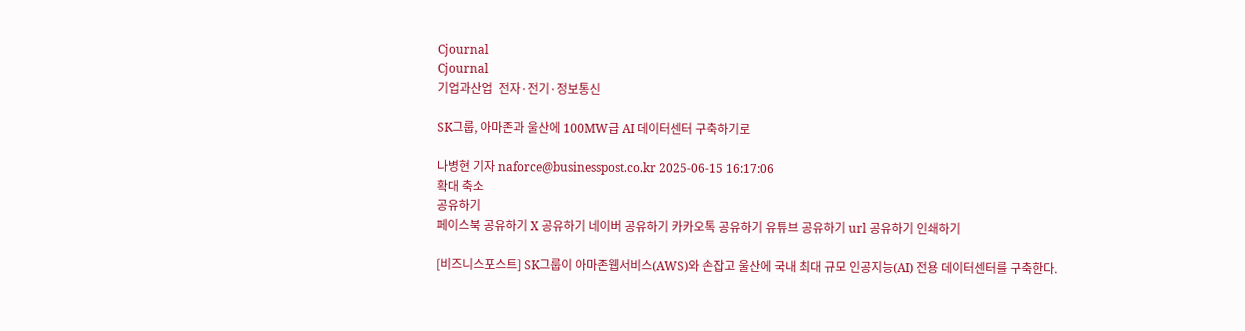Cjournal
Cjournal
기업과산업  전자·전기·정보통신

SK그룹, 아마존과 울산에 100MW급 AI 데이터센터 구축하기로

나병현 기자 naforce@businesspost.co.kr 2025-06-15 16:17:06
확대 축소
공유하기
페이스북 공유하기 X 공유하기 네이버 공유하기 카카오톡 공유하기 유튜브 공유하기 url 공유하기 인쇄하기

[비즈니스포스트] SK그룹이 아마존웹서비스(AWS)와 손잡고 울산에 국내 최대 규모 인공지능(AI) 전용 데이터센터를 구축한다.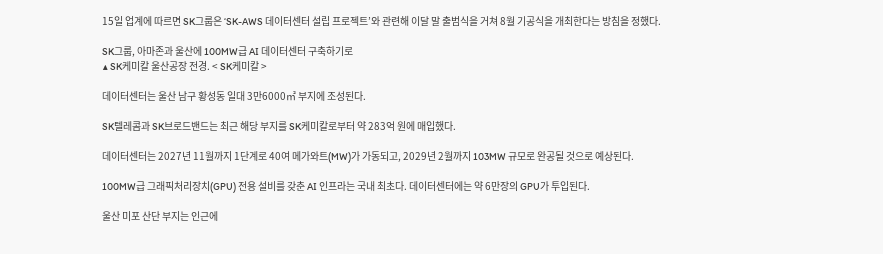15일 업계에 따르면 SK그룹은 ‘SK-AWS 데이터센터 설립 프로젝트’와 관련해 이달 말 출범식을 거쳐 8월 기공식을 개최한다는 방침을 정했다.

SK그룹, 아마존과 울산에 100MW급 AI 데이터센터 구축하기로
▲ SK케미칼 울산공장 전경. < SK케미칼 >

데이터센터는 울산 남구 황성동 일대 3만6000㎡ 부지에 조성된다.

SK텔레콤과 SK브로드밴드는 최근 해당 부지를 SK케미칼로부터 약 283억 원에 매입했다.

데이터센터는 2027년 11월까지 1단계로 40여 메가와트(MW)가 가동되고, 2029년 2월까지 103MW 규모로 완공될 것으로 예상된다.

100MW급 그래픽처리장치(GPU) 전용 설비를 갖춘 AI 인프라는 국내 최초다. 데이터센터에는 약 6만장의 GPU가 투입된다.

울산 미포 산단 부지는 인근에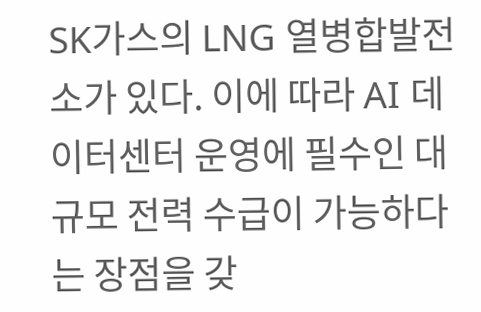SK가스의 LNG 열병합발전소가 있다. 이에 따라 AI 데이터센터 운영에 필수인 대규모 전력 수급이 가능하다는 장점을 갖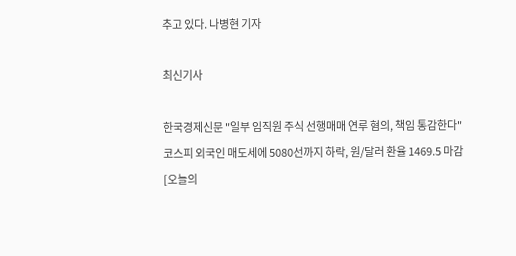추고 있다. 나병현 기자

최신기사

한국경제신문 "일부 임직원 주식 선행매매 연루 혐의, 책임 통감한다"
코스피 외국인 매도세에 5080선까지 하락, 원/달러 환율 1469.5 마감
[오늘의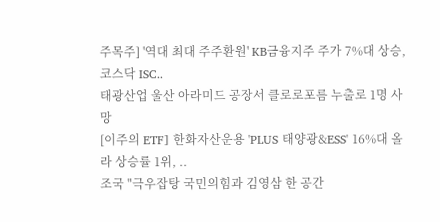주목주] '역대 최대 주주환원' KB금융지주 주가 7%대 상승, 코스닥 ISC..
태광산업 울산 아라미드 공장서 클로로포름 누출로 1명 사망
[이주의 ETF] 한화자산운용 'PLUS 태양광&ESS' 16%대 올라 상승률 1위, ..
조국 "극우잡탕 국민의힘과 김영삼 한 공간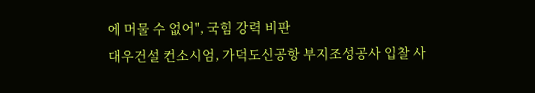에 머물 수 없어", 국힘 강력 비판
대우건설 컨소시엄, 가덕도신공항 부지조성공사 입찰 사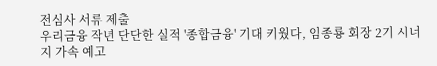전심사 서류 제출
우리금융 작년 단단한 실적 '종합금융' 기대 키웠다, 임종룡 회장 2기 시너지 가속 예고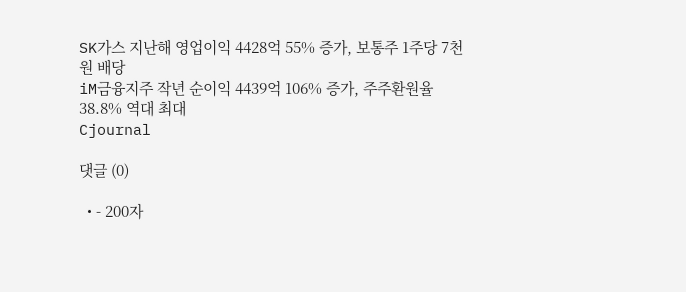SK가스 지난해 영업이익 4428억 55% 증가, 보통주 1주당 7천 원 배당
iM금융지주 작년 순이익 4439억 106% 증가, 주주환원율 38.8% 역대 최대
Cjournal

댓글 (0)

  • - 200자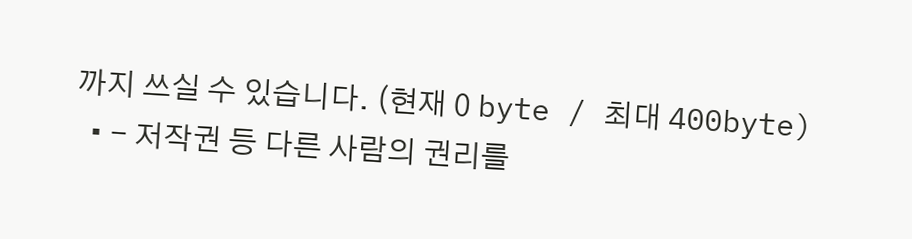까지 쓰실 수 있습니다. (현재 0 byte / 최대 400byte)
  • - 저작권 등 다른 사람의 권리를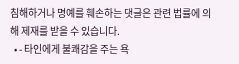침해하거나 명예를 훼손하는 댓글은 관련 법률에 의해 제재를 받을 수 있습니다.
  • - 타인에게 불쾌감을 주는 욕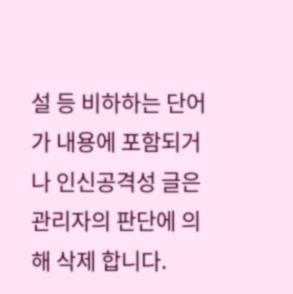설 등 비하하는 단어가 내용에 포함되거나 인신공격성 글은 관리자의 판단에 의해 삭제 합니다.